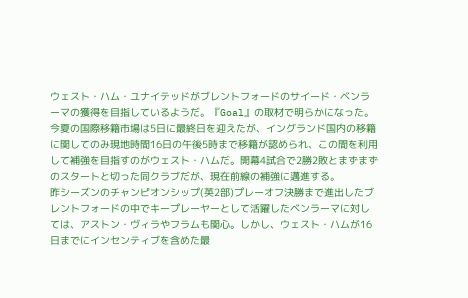ウェスト・ハム・ユナイテッドがブレントフォードのサイード・ベンラーマの獲得を目指しているようだ。『Goal』の取材で明らかになった。
今夏の国際移籍市場は5日に最終日を迎えたが、イングランド国内の移籍に関してのみ現地時間16日の午後5時まで移籍が認められ、この間を利用して補強を目指すのがウェスト・ハムだ。開幕4試合で2勝2敗とまずまずのスタートと切った同クラブだが、現在前線の補強に邁進する。
昨シーズンのチャンピオンシップ(英2部)プレーオフ決勝まで進出したブレントフォードの中でキープレーヤーとして活躍したベンラーマに対しては、アストン・ヴィラやフラムも関心。しかし、ウェスト・ハムが16日までにインセンティブを含めた最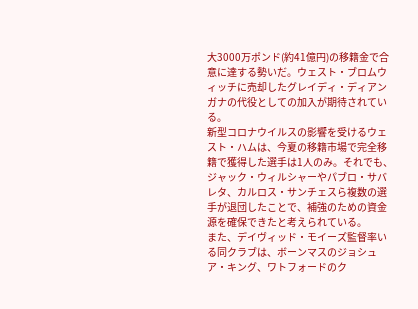大3000万ポンド(約41億円)の移籍金で合意に達する勢いだ。ウェスト・ブロムウィッチに売却したグレイディ・ディアンガナの代役としての加入が期待されている。
新型コロナウイルスの影響を受けるウェスト・ハムは、今夏の移籍市場で完全移籍で獲得した選手は1人のみ。それでも、ジャック・ウィルシャーやパブロ・サバレタ、カルロス・サンチェスら複数の選手が退団したことで、補強のための資金源を確保できたと考えられている。
また、デイヴィッド・モイーズ監督率いる同クラブは、ボーンマスのジョシュア・キング、ワトフォードのク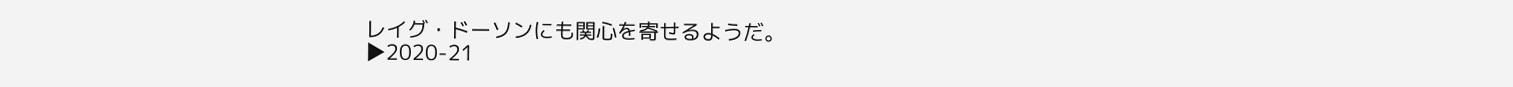レイグ・ドーソンにも関心を寄せるようだ。
▶2020-21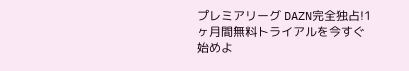プレミアリーグ DAZN完全独占!1ヶ月間無料トライアルを今すぐ始めよ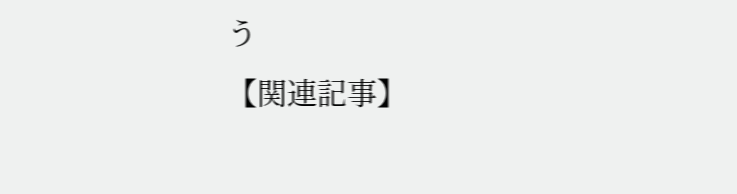う
【関連記事】